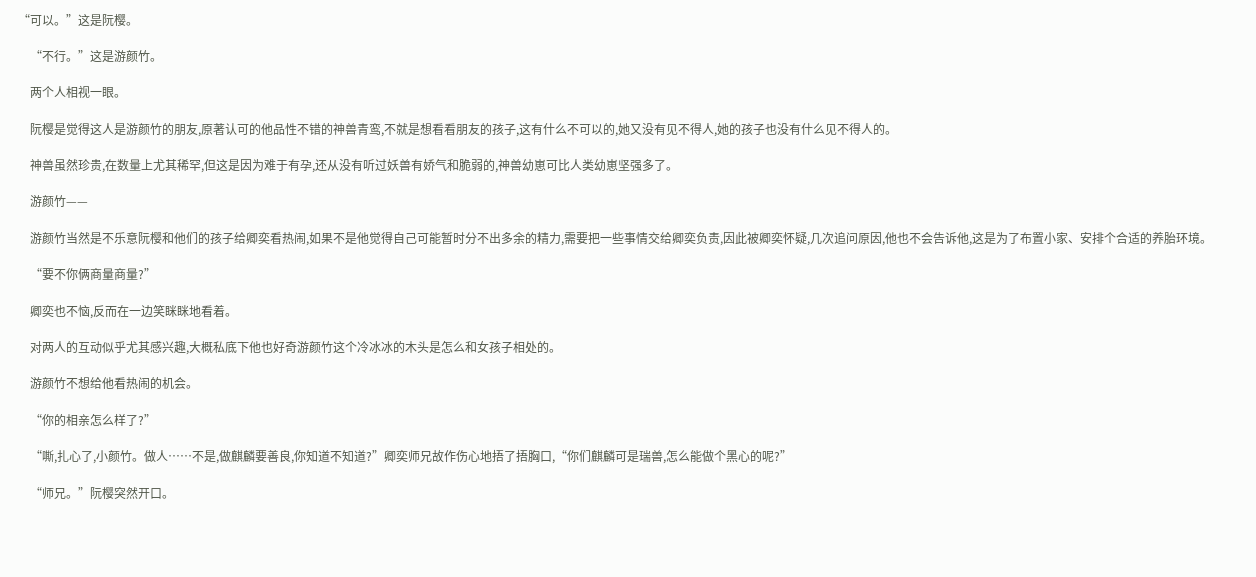“可以。”这是阮樱。

    “不行。”这是游颜竹。

    两个人相视一眼。

    阮樱是觉得这人是游颜竹的朋友,原著认可的他品性不错的神兽青鸾,不就是想看看朋友的孩子,这有什么不可以的,她又没有见不得人,她的孩子也没有什么见不得人的。

    神兽虽然珍贵,在数量上尤其稀罕,但这是因为难于有孕,还从没有听过妖兽有娇气和脆弱的,神兽幼崽可比人类幼崽坚强多了。

    游颜竹——

    游颜竹当然是不乐意阮樱和他们的孩子给卿奕看热闹,如果不是他觉得自己可能暂时分不出多余的精力,需要把一些事情交给卿奕负责,因此被卿奕怀疑,几次追问原因,他也不会告诉他,这是为了布置小家、安排个合适的养胎环境。

    “要不你俩商量商量?”

    卿奕也不恼,反而在一边笑眯眯地看着。

    对两人的互动似乎尤其感兴趣,大概私底下他也好奇游颜竹这个冷冰冰的木头是怎么和女孩子相处的。

    游颜竹不想给他看热闹的机会。

    “你的相亲怎么样了?”

    “嘶,扎心了,小颜竹。做人……不是,做麒麟要善良,你知道不知道?”卿奕师兄故作伤心地捂了捂胸口,“你们麒麟可是瑞兽,怎么能做个黑心的呢?”

    “师兄。”阮樱突然开口。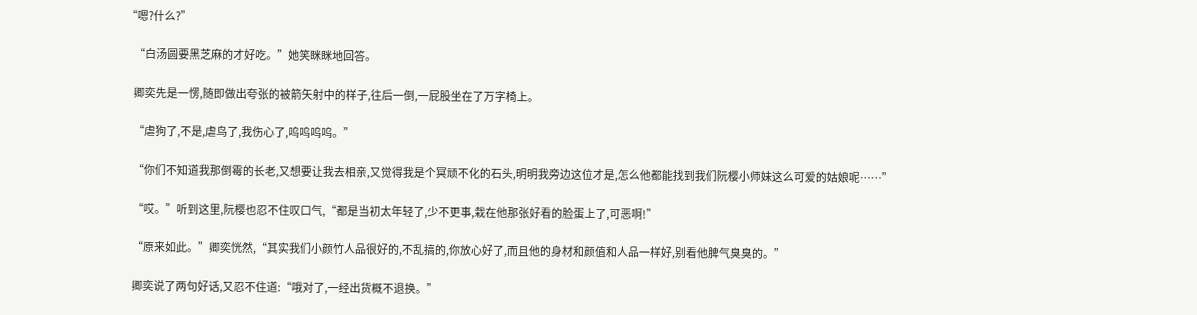“嗯?什么?”

    “白汤圆要黑芝麻的才好吃。”她笑眯眯地回答。

    卿奕先是一愣,随即做出夸张的被箭矢射中的样子,往后一倒,一屁股坐在了万字椅上。

    “虐狗了,不是,虐鸟了,我伤心了,呜呜呜呜。”

    “你们不知道我那倒霉的长老,又想要让我去相亲,又觉得我是个冥顽不化的石头,明明我旁边这位才是,怎么他都能找到我们阮樱小师妹这么可爱的姑娘呢……”

    “哎。”听到这里,阮樱也忍不住叹口气,“都是当初太年轻了,少不更事,栽在他那张好看的脸蛋上了,可恶啊!”

    “原来如此。”卿奕恍然,“其实我们小颜竹人品很好的,不乱搞的,你放心好了,而且他的身材和颜值和人品一样好,别看他脾气臭臭的。”

    卿奕说了两句好话,又忍不住道:“哦对了,一经出货概不退换。”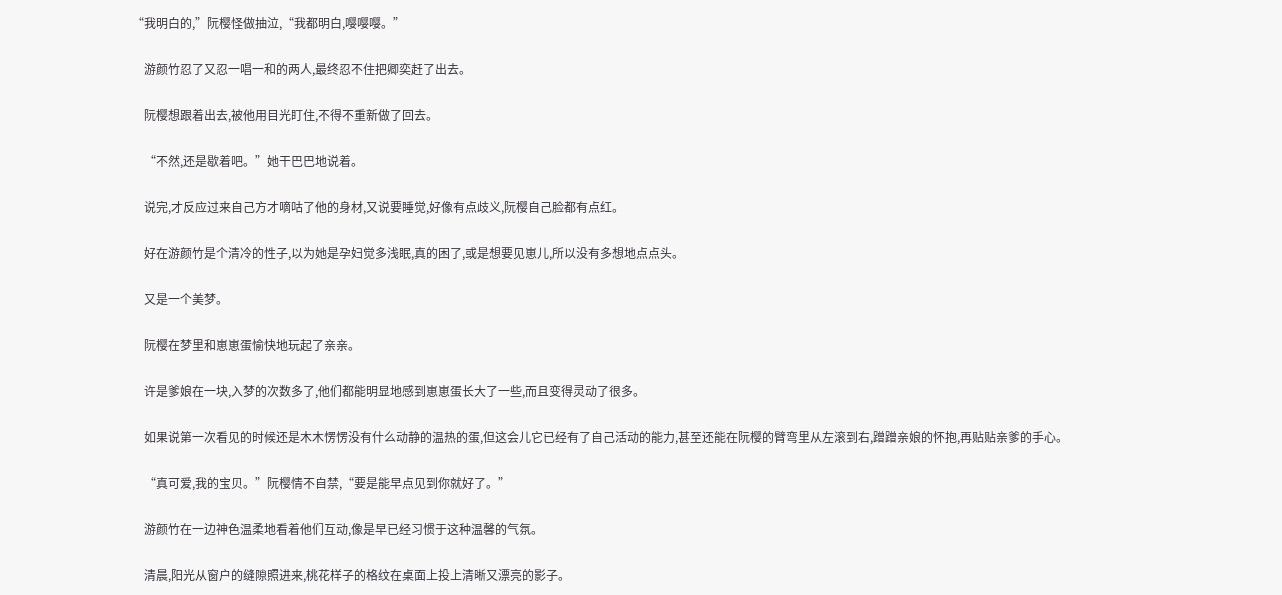“我明白的,”阮樱怪做抽泣,“我都明白,嘤嘤嘤。”

    游颜竹忍了又忍一唱一和的两人,最终忍不住把卿奕赶了出去。

    阮樱想跟着出去,被他用目光盯住,不得不重新做了回去。

    “不然,还是歇着吧。”她干巴巴地说着。

    说完,才反应过来自己方才嘀咕了他的身材,又说要睡觉,好像有点歧义,阮樱自己脸都有点红。

    好在游颜竹是个清冷的性子,以为她是孕妇觉多浅眠,真的困了,或是想要见崽儿,所以没有多想地点点头。

    又是一个美梦。

    阮樱在梦里和崽崽蛋愉快地玩起了亲亲。

    许是爹娘在一块,入梦的次数多了,他们都能明显地感到崽崽蛋长大了一些,而且变得灵动了很多。

    如果说第一次看见的时候还是木木愣愣没有什么动静的温热的蛋,但这会儿它已经有了自己活动的能力,甚至还能在阮樱的臂弯里从左滚到右,蹭蹭亲娘的怀抱,再贴贴亲爹的手心。

    “真可爱,我的宝贝。”阮樱情不自禁,“要是能早点见到你就好了。”

    游颜竹在一边神色温柔地看着他们互动,像是早已经习惯于这种温馨的气氛。

    清晨,阳光从窗户的缝隙照进来,桃花样子的格纹在桌面上投上清晰又漂亮的影子。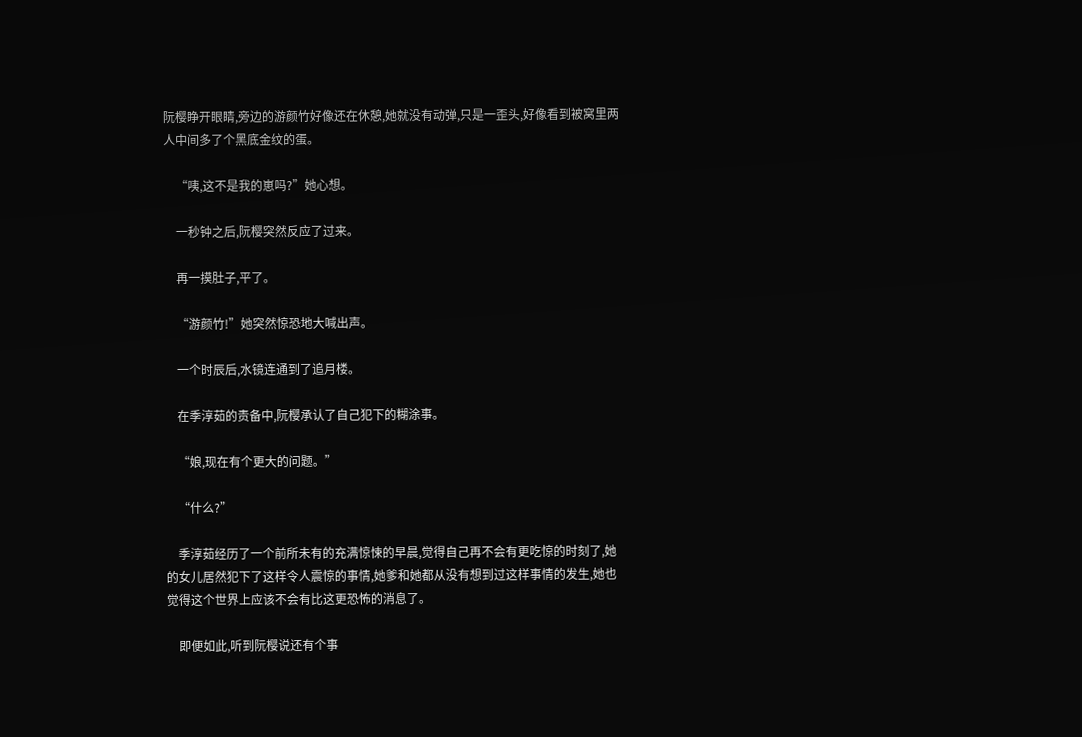阮樱睁开眼睛,旁边的游颜竹好像还在休憩,她就没有动弹,只是一歪头,好像看到被窝里两人中间多了个黑底金纹的蛋。

    “咦,这不是我的崽吗?”她心想。

    一秒钟之后,阮樱突然反应了过来。

    再一摸肚子,平了。

    “游颜竹!”她突然惊恐地大喊出声。

    一个时辰后,水镜连通到了追月楼。

    在季淳茹的责备中,阮樱承认了自己犯下的糊涂事。

    “娘,现在有个更大的问题。”

    “什么?”

    季淳茹经历了一个前所未有的充满惊悚的早晨,觉得自己再不会有更吃惊的时刻了,她的女儿居然犯下了这样令人震惊的事情,她爹和她都从没有想到过这样事情的发生,她也觉得这个世界上应该不会有比这更恐怖的消息了。

    即便如此,听到阮樱说还有个事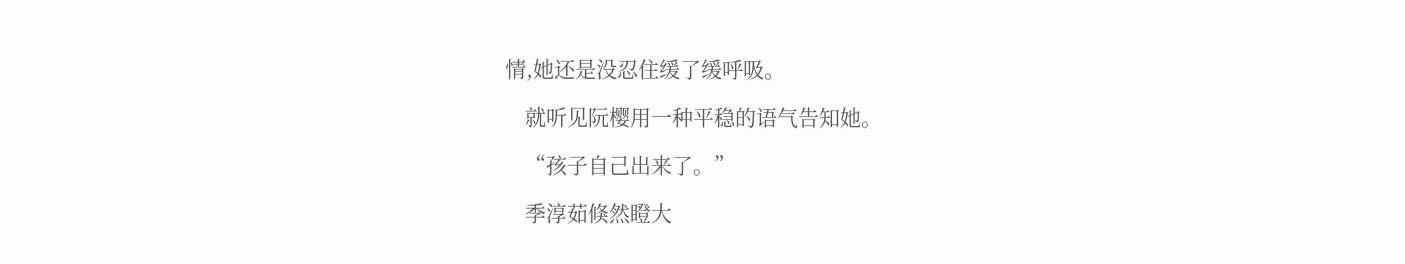情,她还是没忍住缓了缓呼吸。

    就听见阮樱用一种平稳的语气告知她。

    “孩子自己出来了。”

    季淳茹倏然瞪大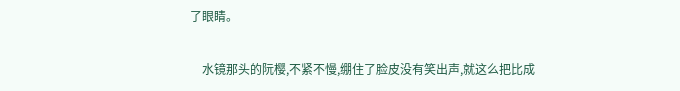了眼睛。

    水镜那头的阮樱,不紧不慢,绷住了脸皮没有笑出声,就这么把比成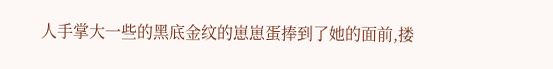人手掌大一些的黑底金纹的崽崽蛋捧到了她的面前,搂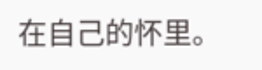在自己的怀里。